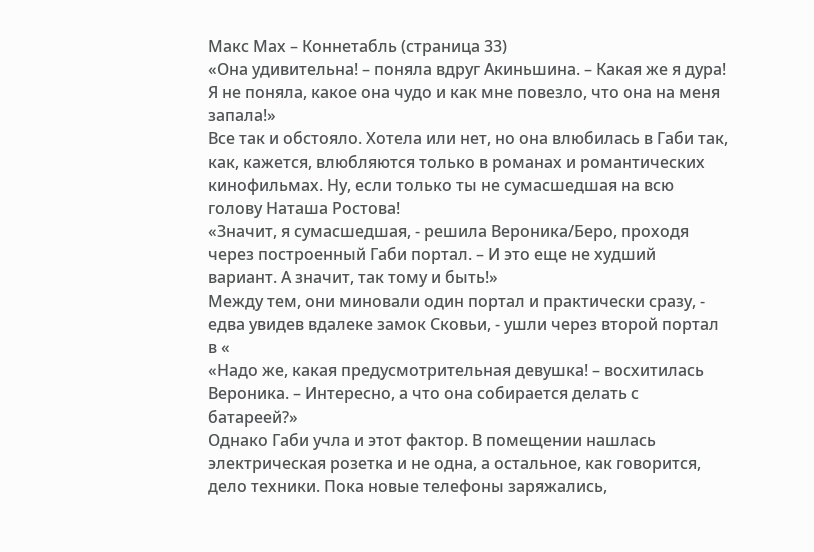Макс Мах – Коннетабль (страница 33)
«Она удивительна! – поняла вдруг Акиньшина. – Какая же я дура! Я не поняла, какое она чудо и как мне повезло, что она на меня запала!»
Все так и обстояло. Хотела или нет, но она влюбилась в Габи так, как, кажется, влюбляются только в романах и романтических кинофильмах. Ну, если только ты не сумасшедшая на всю голову Наташа Ростова!
«Значит, я сумасшедшая, - решила Вероника/Беро, проходя через построенный Габи портал. – И это еще не худший вариант. А значит, так тому и быть!»
Между тем, они миновали один портал и практически сразу, - едва увидев вдалеке замок Сковьи, - ушли через второй портал в «
«Надо же, какая предусмотрительная девушка! – восхитилась Вероника. – Интересно, а что она собирается делать с батареей?»
Однако Габи учла и этот фактор. В помещении нашлась электрическая розетка и не одна, а остальное, как говорится, дело техники. Пока новые телефоны заряжались,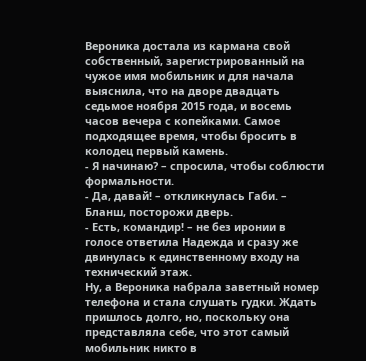Вероника достала из кармана свой собственный, зарегистрированный на чужое имя мобильник и для начала выяснила, что на дворе двадцать седьмое ноября 2015 года, и восемь часов вечера с копейками. Самое подходящее время, чтобы бросить в колодец первый камень.
- Я начинаю? – спросила, чтобы соблюсти формальности.
- Да, давай! – откликнулась Габи. – Бланш, посторожи дверь.
- Есть, командир! – не без иронии в голосе ответила Надежда и сразу же двинулась к единственному входу на технический этаж.
Ну, а Вероника набрала заветный номер телефона и стала слушать гудки. Ждать пришлось долго, но, поскольку она представляла себе, что этот самый мобильник никто в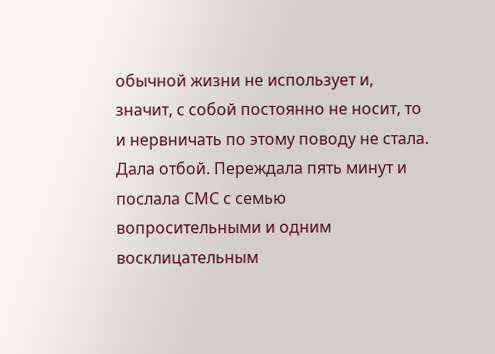обычной жизни не использует и, значит, с собой постоянно не носит, то и нервничать по этому поводу не стала. Дала отбой. Переждала пять минут и послала СМС с семью вопросительными и одним восклицательным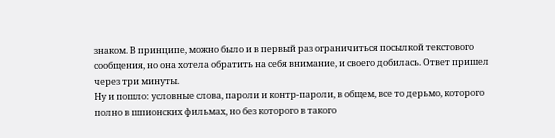знаком. В принципе, можно было и в первый раз ограничиться посылкой текстового сообщения, но она хотела обратить на себя внимание, и своего добилась. Ответ пришел через три минуты.
Ну и пошло: условные слова, пароли и контр-пароли, в общем, все то дерьмо, которого полно в шпионских фильмах, но без которого в такого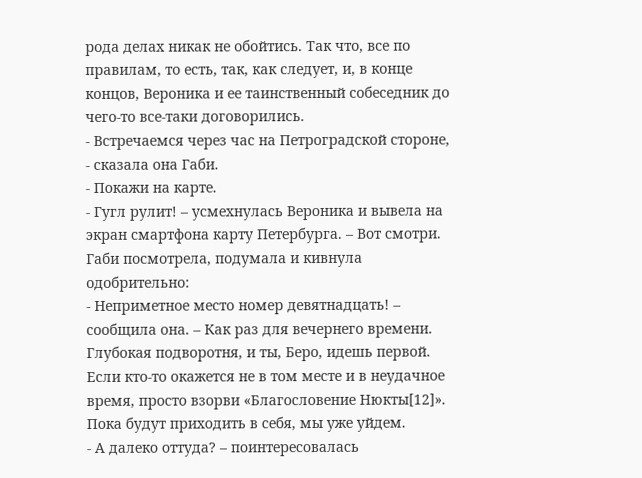рода делах никак не обойтись. Так что, все по правилам, то есть, так, как следует, и, в конце концов, Вероника и ее таинственный собеседник до чего-то все-таки договорились.
- Встречаемся через час на Петроградской стороне, - сказала она Габи.
- Покажи на карте.
- Гугл рулит! – усмехнулась Вероника и вывела на экран смартфона карту Петербурга. – Вот смотри.
Габи посмотрела, подумала и кивнула одобрительно:
- Неприметное место номер девятнадцать! – сообщила она. – Как раз для вечернего времени. Глубокая подворотня, и ты, Беро, идешь первой. Если кто-то окажется не в том месте и в неудачное время, просто взорви «Благословение Нюкты[12]». Пока будут приходить в себя, мы уже уйдем.
- А далеко оттуда? – поинтересовалась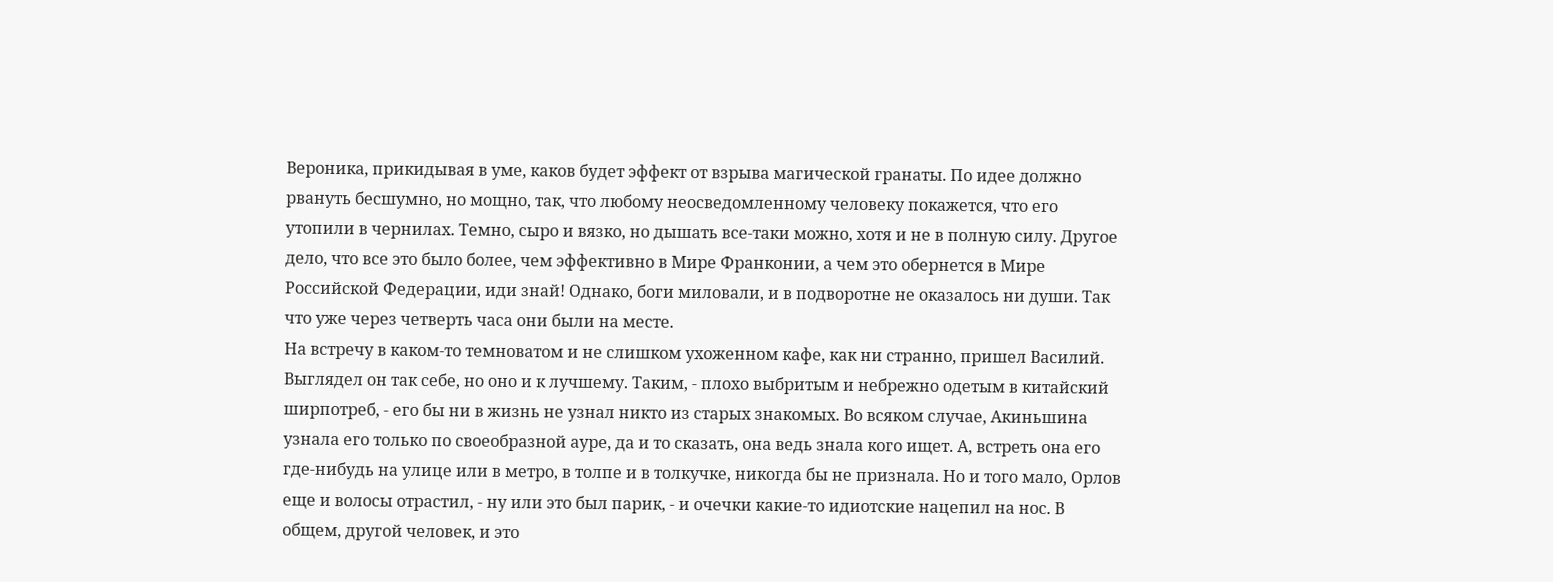Вероника, прикидывая в уме, каков будет эффект от взрыва магической гранаты. По идее должно рвануть бесшумно, но мощно, так, что любому неосведомленному человеку покажется, что его утопили в чернилах. Темно, сыро и вязко, но дышать все-таки можно, хотя и не в полную силу. Другое дело, что все это было более, чем эффективно в Мире Франконии, а чем это обернется в Мире Российской Федерации, иди знай! Однако, боги миловали, и в подворотне не оказалось ни души. Так что уже через четверть часа они были на месте.
На встречу в каком-то темноватом и не слишком ухоженном кафе, как ни странно, пришел Василий. Выглядел он так себе, но оно и к лучшему. Таким, - плохо выбритым и небрежно одетым в китайский ширпотреб, - его бы ни в жизнь не узнал никто из старых знакомых. Во всяком случае, Акиньшина узнала его только по своеобразной ауре, да и то сказать, она ведь знала кого ищет. А, встреть она его где-нибудь на улице или в метро, в толпе и в толкучке, никогда бы не признала. Но и того мало, Орлов еще и волосы отрастил, - ну или это был парик, - и очечки какие-то идиотские нацепил на нос. В общем, другой человек, и это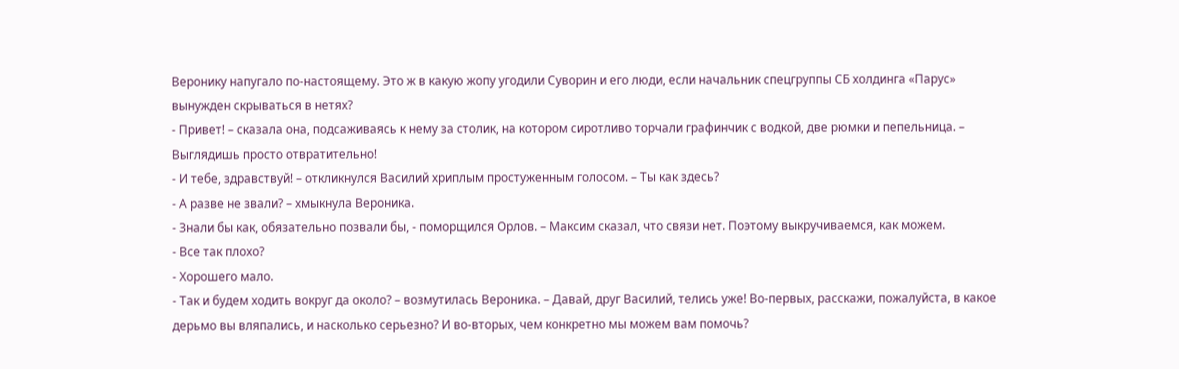Веронику напугало по-настоящему. Это ж в какую жопу угодили Суворин и его люди, если начальник спецгруппы СБ холдинга «Парус» вынужден скрываться в нетях?
- Привет! – сказала она, подсаживаясь к нему за столик, на котором сиротливо торчали графинчик с водкой, две рюмки и пепельница. – Выглядишь просто отвратительно!
- И тебе, здравствуй! – откликнулся Василий хриплым простуженным голосом. – Ты как здесь?
- А разве не звали? – хмыкнула Вероника.
- Знали бы как, обязательно позвали бы, - поморщился Орлов. – Максим сказал, что связи нет. Поэтому выкручиваемся, как можем.
- Все так плохо?
- Хорошего мало.
- Так и будем ходить вокруг да около? – возмутилась Вероника. – Давай, друг Василий, телись уже! Во-первых, расскажи, пожалуйста, в какое дерьмо вы вляпались, и насколько серьезно? И во-вторых, чем конкретно мы можем вам помочь?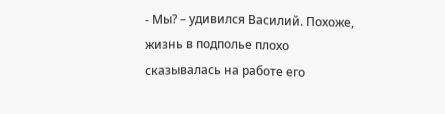- Мы? – удивился Василий. Похоже, жизнь в подполье плохо сказывалась на работе его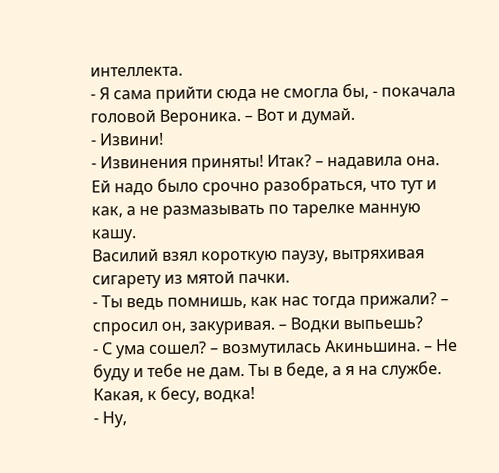интеллекта.
- Я сама прийти сюда не смогла бы, - покачала головой Вероника. – Вот и думай.
- Извини!
- Извинения приняты! Итак? – надавила она. Ей надо было срочно разобраться, что тут и как, а не размазывать по тарелке манную кашу.
Василий взял короткую паузу, вытряхивая сигарету из мятой пачки.
- Ты ведь помнишь, как нас тогда прижали? – спросил он, закуривая. – Водки выпьешь?
- С ума сошел? – возмутилась Акиньшина. – Не буду и тебе не дам. Ты в беде, а я на службе. Какая, к бесу, водка!
- Ну,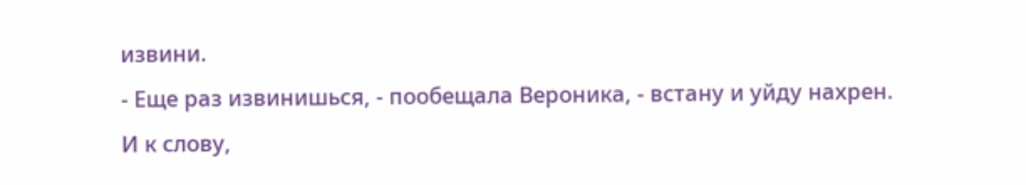извини.
- Еще раз извинишься, - пообещала Вероника, - встану и уйду нахрен. И к слову,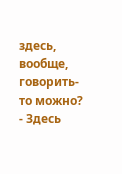здесь, вообще, говорить-то можно?
- Здесь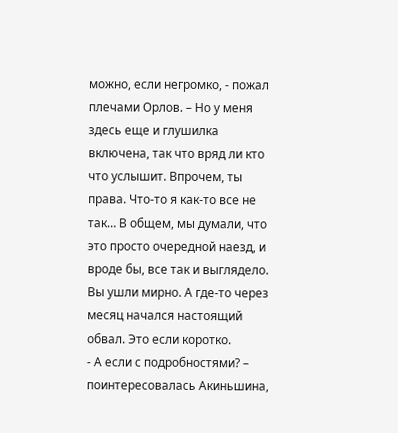можно, если негромко, - пожал плечами Орлов. – Но у меня здесь еще и глушилка включена, так что вряд ли кто что услышит. Впрочем, ты права. Что-то я как-то все не так… В общем, мы думали, что это просто очередной наезд, и вроде бы, все так и выглядело. Вы ушли мирно. А где-то через месяц начался настоящий обвал. Это если коротко.
- А если с подробностями? – поинтересовалась Акиньшина,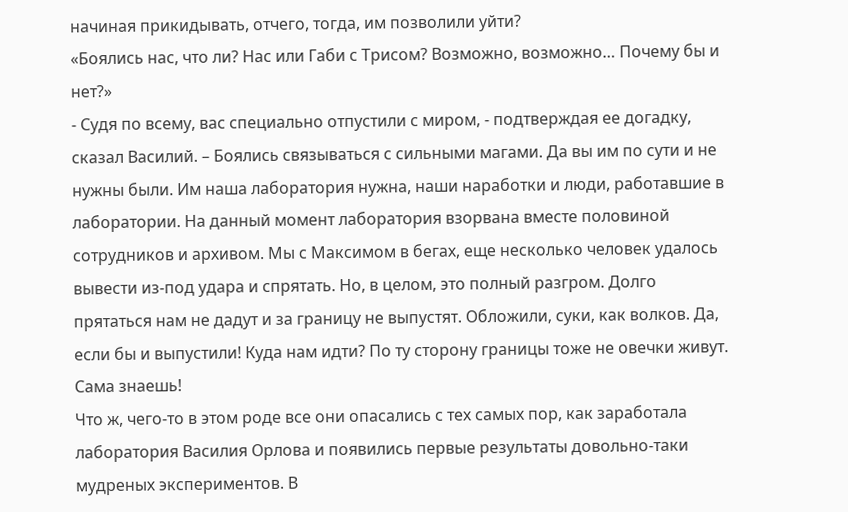начиная прикидывать, отчего, тогда, им позволили уйти?
«Боялись нас, что ли? Нас или Габи с Трисом? Возможно, возможно… Почему бы и нет?»
- Судя по всему, вас специально отпустили с миром, - подтверждая ее догадку, сказал Василий. – Боялись связываться с сильными магами. Да вы им по сути и не нужны были. Им наша лаборатория нужна, наши наработки и люди, работавшие в лаборатории. На данный момент лаборатория взорвана вместе половиной сотрудников и архивом. Мы с Максимом в бегах, еще несколько человек удалось вывести из-под удара и спрятать. Но, в целом, это полный разгром. Долго прятаться нам не дадут и за границу не выпустят. Обложили, суки, как волков. Да, если бы и выпустили! Куда нам идти? По ту сторону границы тоже не овечки живут. Сама знаешь!
Что ж, чего-то в этом роде все они опасались с тех самых пор, как заработала лаборатория Василия Орлова и появились первые результаты довольно-таки мудреных экспериментов. В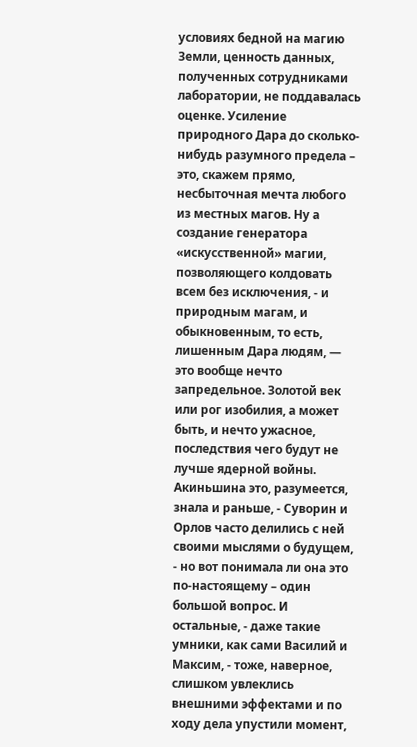условиях бедной на магию Земли, ценность данных, полученных сотрудниками лаборатории, не поддавалась оценке. Усиление природного Дара до сколько-нибудь разумного предела – это, скажем прямо, несбыточная мечта любого из местных магов. Ну а создание генератора «искусственной» магии, позволяющего колдовать всем без исключения, - и природным магам, и обыкновенным, то есть, лишенным Дара людям, — это вообще нечто запредельное. Золотой век или рог изобилия, а может быть, и нечто ужасное, последствия чего будут не лучше ядерной войны. Акиньшина это, разумеется, знала и раньше, - Суворин и Орлов часто делились с ней своими мыслями о будущем, - но вот понимала ли она это по-настоящему – один большой вопрос. И остальные, - даже такие умники, как сами Василий и Максим, - тоже, наверное, слишком увлеклись внешними эффектами и по ходу дела упустили момент,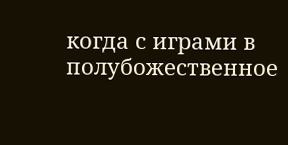когда с играми в полубожественное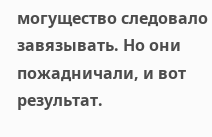могущество следовало завязывать. Но они пожадничали, и вот результат.